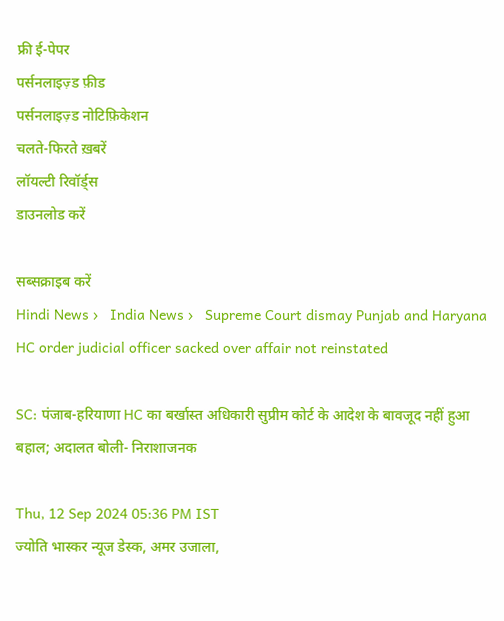फ्री ई-पेपर
पर्सनलाइज़्ड फ़ीड
पर्सनलाइज़्ड नोटिफ़िकेशन
चलते-फिरते ख़बरें
लॉयल्टी रिवॉर्ड्स
डाउनलोड करें

सब्सक्राइब करें
Hindi News ›   India News ›   Supreme Court dismay Punjab and Haryana HC order judicial officer sacked over affair not reinstated

SC: पंजाब-हरियाणा HC का बर्खास्त अधिकारी सुप्रीम कोर्ट के आदेश के बावजूद नहीं हुआ बहाल; अदालत बोली- निराशाजनक

Thu, 12 Sep 2024 05:36 PM IST
ज्योति भास्कर न्यूज डेस्क, अमर उजाला,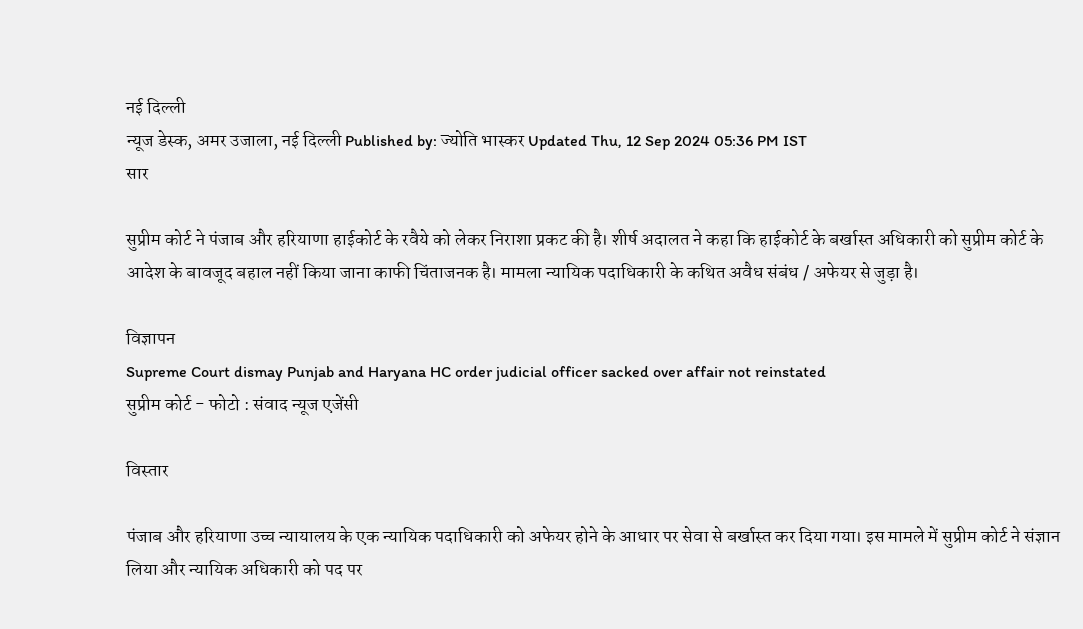नई दिल्ली
न्यूज डेस्क, अमर उजाला, नई दिल्ली Published by: ज्योति भास्कर Updated Thu, 12 Sep 2024 05:36 PM IST
सार

सुप्रीम कोर्ट ने पंजाब और हरियाणा हाईकोर्ट के रवैये को लेकर निराशा प्रकट की है। शीर्ष अदालत ने कहा कि हाईकोर्ट के बर्खास्त अधिकारी को सुप्रीम कोर्ट के आदेश के बावजूद बहाल नहीं किया जाना काफी चिंताजनक है। मामला न्यायिक पदाधिकारी के कथित अवैध संबंध / अफेयर से जुड़ा है।

विज्ञापन
Supreme Court dismay Punjab and Haryana HC order judicial officer sacked over affair not reinstated
सुप्रीम कोर्ट - फोटो : संवाद न्यूज एजेंसी

विस्तार

पंजाब और हरियाणा उच्च न्यायालय के एक न्यायिक पदाधिकारी को अफेयर होने के आधार पर सेवा से बर्खास्त कर दिया गया। इस मामले में सुप्रीम कोर्ट ने संज्ञान लिया और न्यायिक अधिकारी को पद पर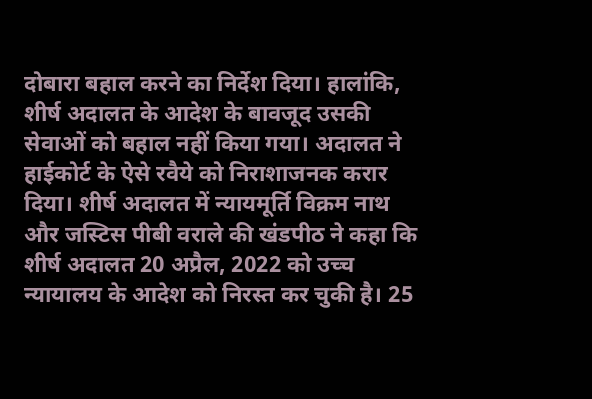दोबारा बहाल करने का निर्देश दिया। हालांकि, शीर्ष अदालत के आदेश के बावजूद उसकी सेवाओं को बहाल नहीं किया गया। अदालत ने हाईकोर्ट के ऐसे रवैये को निराशाजनक करार दिया। शीर्ष अदालत में न्यायमूर्ति विक्रम नाथ और जस्टिस पीबी वराले की खंडपीठ ने कहा कि शीर्ष अदालत 20 अप्रैल, 2022 को उच्च न्यायालय के आदेश को निरस्त कर चुकी है। 25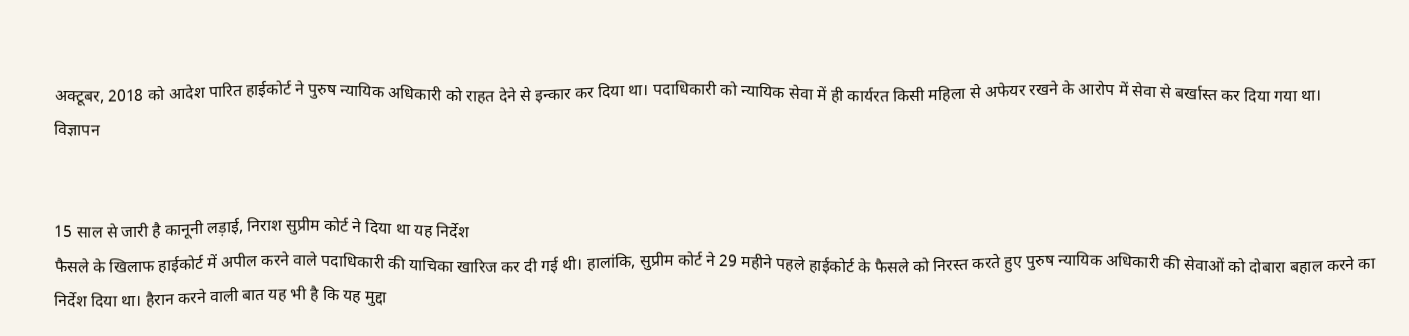अक्टूबर, 2018 को आदेश पारित हाईकोर्ट ने पुरुष न्यायिक अधिकारी को राहत देने से इन्कार कर दिया था। पदाधिकारी को न्यायिक सेवा में ही कार्यरत किसी महिला से अफेयर रखने के आरोप में सेवा से बर्खास्त कर दिया गया था।
विज्ञापन


15 साल से जारी है कानूनी लड़ाई, निराश सुप्रीम कोर्ट ने दिया था यह निर्देश
फैसले के खिलाफ हाईकोर्ट में अपील करने वाले पदाधिकारी की याचिका खारिज कर दी गई थी। हालांकि, सुप्रीम कोर्ट ने 29 महीने पहले हाईकोर्ट के फैसले को निरस्त करते हुए पुरुष न्यायिक अधिकारी की सेवाओं को दोबारा बहाल करने का निर्देश दिया था। हैरान करने वाली बात यह भी है कि यह मुद्दा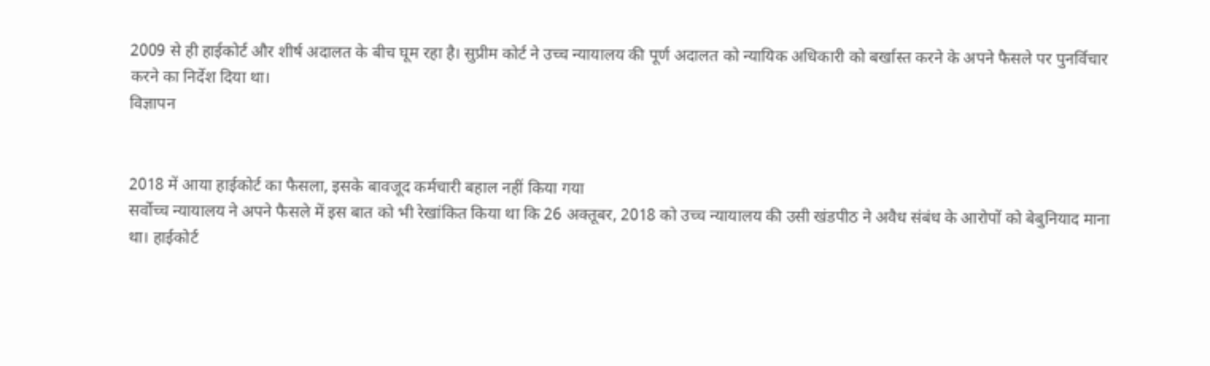2009 से ही हाईकोर्ट और शीर्ष अदालत के बीच घूम रहा है। सुप्रीम कोर्ट ने उच्च न्यायालय की पूर्ण अदालत को न्यायिक अधिकारी को बर्खास्त करने के अपने फैसले पर पुनर्विचार करने का निर्देश दिया था।
विज्ञापन


2018 में आया हाईकोर्ट का फैसला, इसके बावजूद कर्मचारी बहाल नहीं किया गया
सर्वोच्च न्यायालय ने अपने फैसले में इस बात को भी रेखांकित किया था कि 26 अक्तूबर, 2018 को उच्च न्यायालय की उसी खंडपीठ ने अवैध संबंध के आरोपों को बेबुनियाद माना था। हाईकोर्ट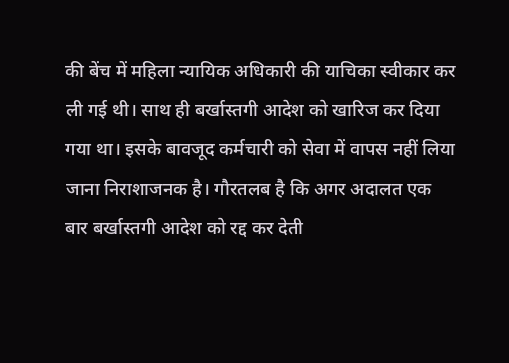की बेंच में महिला न्यायिक अधिकारी की याचिका स्वीकार कर ली गई थी। साथ ही बर्खास्तगी आदेश को खारिज कर दिया गया था। इसके बावजूद कर्मचारी को सेवा में वापस नहीं लिया जाना निराशाजनक है। गौरतलब है कि अगर अदालत एक बार बर्खास्तगी आदेश को रद्द कर देती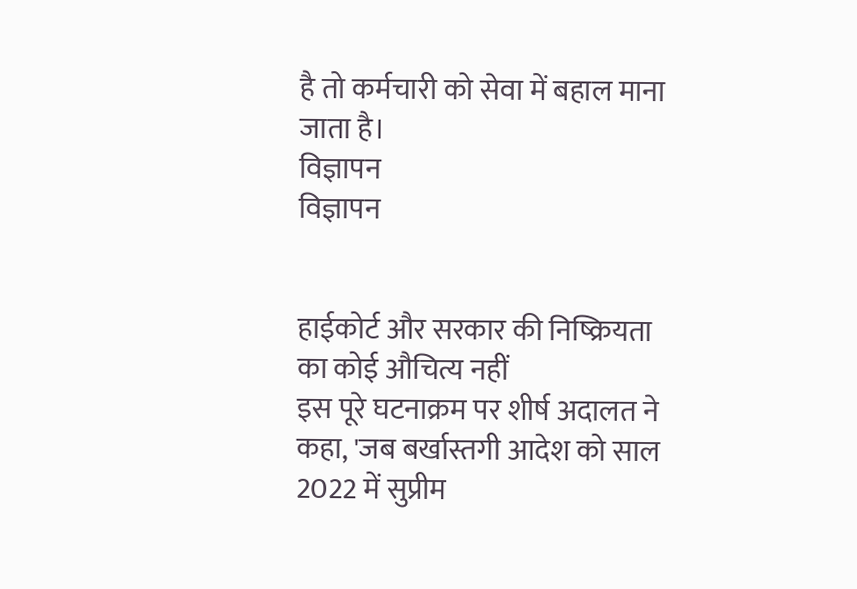है तो कर्मचारी को सेवा में बहाल माना जाता है।
विज्ञापन
विज्ञापन


हाईकोर्ट और सरकार की निष्क्रियता का कोई औचित्य नहीं
इस पूरे घटनाक्रम पर शीर्ष अदालत ने कहा, 'जब बर्खास्तगी आदेश को साल 2022 में सुप्रीम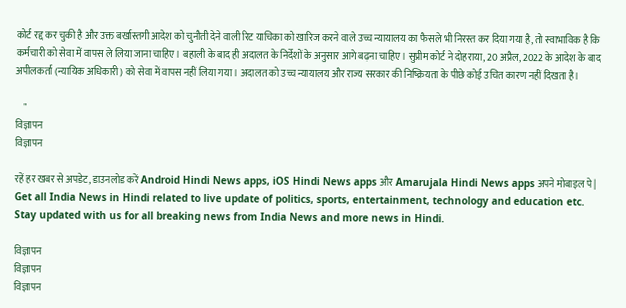कोर्ट रद्द कर चुकी है और उक्त बर्खास्तगी आदेश को चुनौती देने वाली रिट याचिका को खारिज करने वाले उच्च न्यायालय का फैसले भी निरस्त कर दिया गया है, तो स्वाभाविक है कि कर्मचारी को सेवा में वापस ले लिया जाना चाहिए। बहाली के बाद ही अदालत के निर्देशों के अनुसार आगे बढ़ना चाहिए। सुप्रीम कोर्ट ने दोहराया, 20 अप्रैल, 2022 के आदेश के बाद अपीलकर्ता (न्यायिक अधिकारी) को सेवा में वापस नहीं लिया गया। अदालत को उच्च न्यायालय और राज्य सरकार की निष्क्रियता के पीछे कोई उचित कारण नहीं दिखता है।

    "
विज्ञापन
विज्ञापन

रहें हर खबर से अपडेट, डाउनलोड करें Android Hindi News apps, iOS Hindi News apps और Amarujala Hindi News apps अपने मोबाइल पे|
Get all India News in Hindi related to live update of politics, sports, entertainment, technology and education etc. Stay updated with us for all breaking news from India News and more news in Hindi.

विज्ञापन
विज्ञापन
विज्ञापन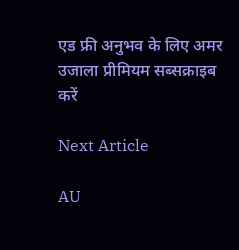एड फ्री अनुभव के लिए अमर उजाला प्रीमियम सब्सक्राइब करें

Next Article

AU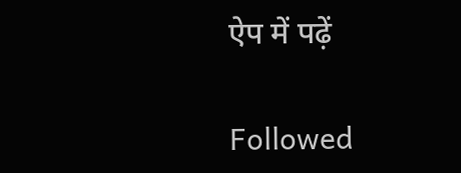ऐप में पढ़ें

Followed